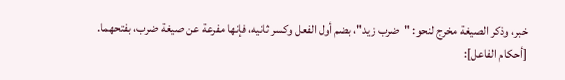خبر، وذكر الصيغة مخرج لنحو: "ضرب زيد"، بضم أول الفعل وكسر ثانيه، فإنها مفرعة عن صيغة ضرب، بفتحهما.
[أحكام الفاعل]: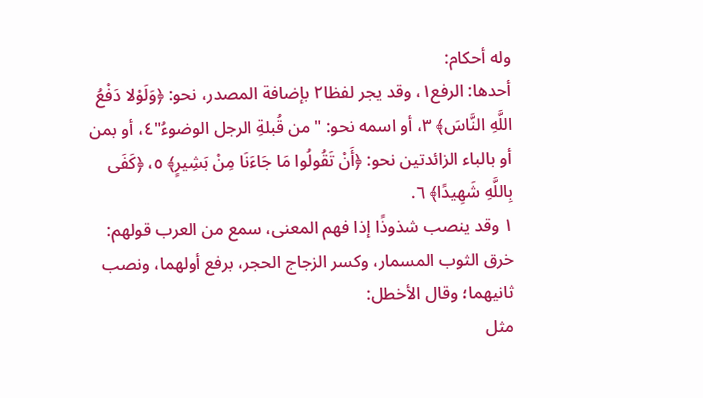وله أحكام:
أحدها: الرفع١، وقد يجر لفظا٢ بإضافة المصدر، نحو: ﴿وَلَوْلا دَفْعُ اللَّهِ النَّاسَ﴾ ٣، أو اسمه نحو: "من قُبلةِ الرجل الوضوءُ"٤، أو بمن أو بالباء الزائدتين نحو: ﴿أَنْ تَقُولُوا مَا جَاءَنَا مِنْ بَشِيرٍ﴾ ٥، ﴿كَفَى بِاللَّهِ شَهِيدًا﴾ ٦.
١ وقد ينصب شذوذًا إذا فهم المعنى، سمع من العرب قولهم: خرق الثوب المسمار، وكسر الزجاج الحجر، برفع أولهما، ونصب ثانيهما؛ وقال الأخطل:
مثل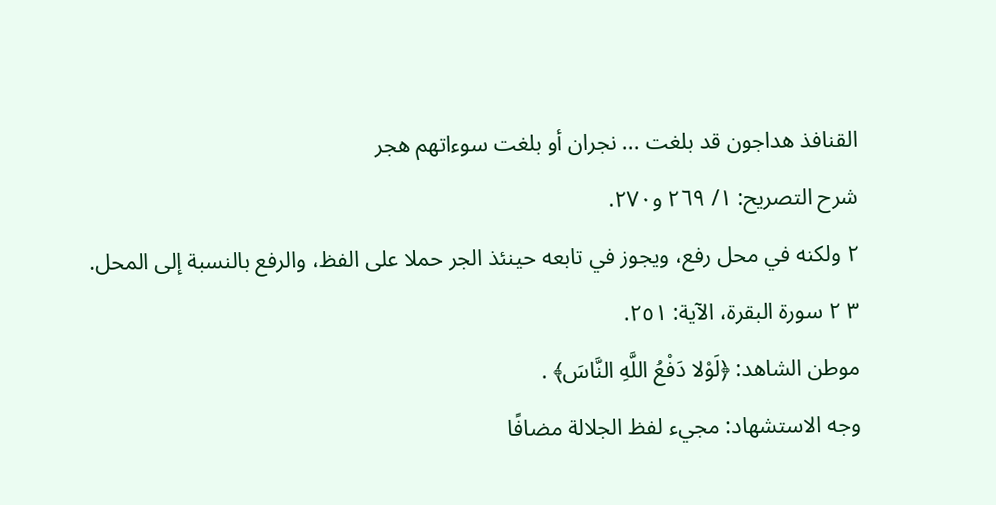القنافذ هداجون قد بلغت ... نجران أو بلغت سوءاتهم هجر
شرح التصريح: ١/ ٢٦٩ و٢٧٠.
٢ ولكنه في محل رفع، ويجوز في تابعه حينئذ الجر حملا على الفظ، والرفع بالنسبة إلى المحل.
٣ ٢ سورة البقرة، الآية: ٢٥١.
موطن الشاهد: ﴿لَوْلا دَفْعُ اللَّهِ النَّاسَ﴾ .
وجه الاستشهاد: مجيء لفظ الجلالة مضافًا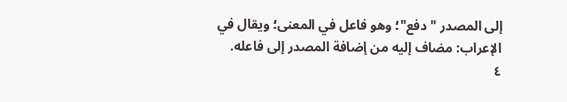إلى المصدر "دفع"؛ وهو فاعل في المعنى؛ ويقال في الإعراب: مضاف إليه من إضافة المصدر إلى فاعله.
٤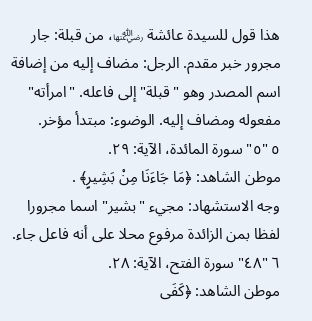هذا قول للسيدة عائشة ﵂، من قبلة: جار مجرور خبر مقدم. الرجل: مضاف إليه من إضافة اسم المصدر وهو "قبلة" إلى فاعله. "امرأته" مفعوله ومضاف إليه. الوضوء: مبتدأ مؤخر.
٥ "٥" سورة المائدة، الآية: ٢٩.
موطن الشاهد: ﴿مَا جَاءَنَا مِنْ بَشِيرٍ﴾ .
وجه الاستشهاد: مجيء "بشير" اسما مجرورا لفظا بمن الزائدة مرفوع محلا على أنه فاعل جاء.
٦ "٤٨" سورة الفتح، الآية: ٢٨.
موطن الشاهد: ﴿كَفَى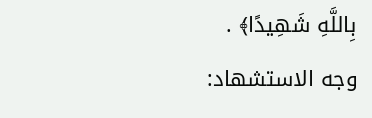بِاللَّهِ شَهِيدًا﴾ .
وجه الاستشهاد: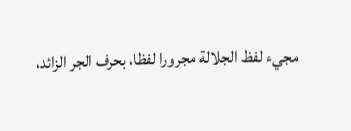مجيء لفظ الجلالة مجرورا لفظا، بحرف الجر الزائد،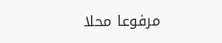مرفوعا محلا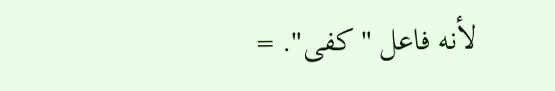لأنه فاعل "كفى". =